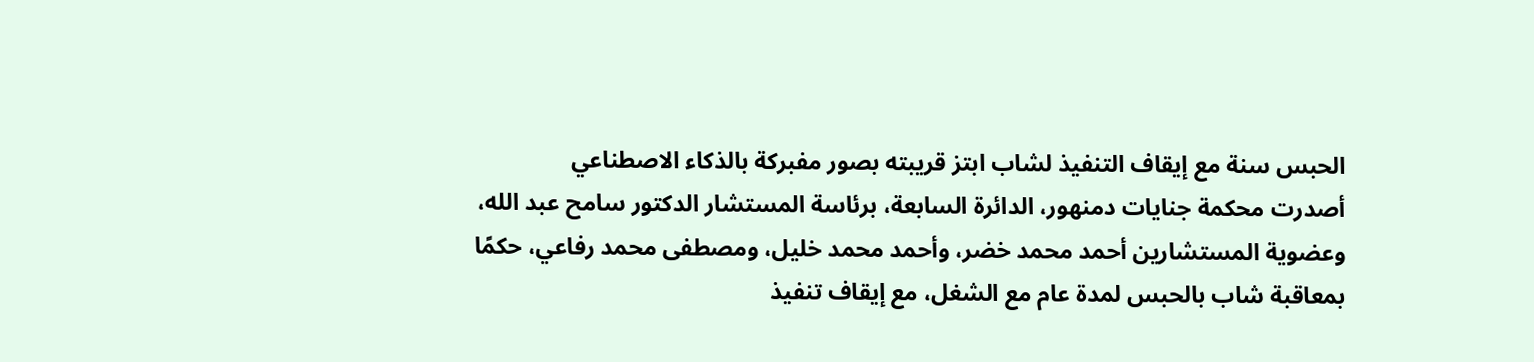الحبس سنة مع إيقاف التنفيذ لشاب ابتز قريبته بصور مفبركة بالذكاء الاصطناعي
أصدرت محكمة جنايات دمنهور، الدائرة السابعة، برئاسة المستشار الدكتور سامح عبد الله، وعضوية المستشارين أحمد محمد خضر، وأحمد محمد خليل، ومصطفى محمد رفاعي، حكمًا بمعاقبة شاب بالحبس لمدة عام مع الشغل، مع إيقاف تنفيذ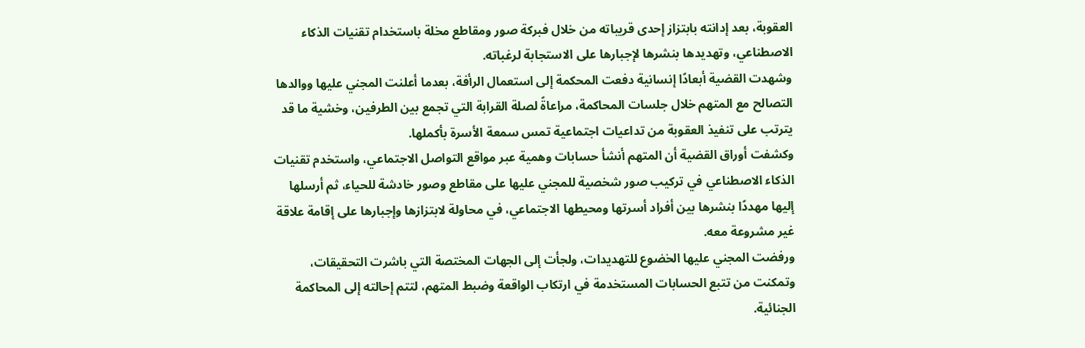العقوبة، بعد إدانته بابتزاز إحدى قريباته من خلال فبركة صور ومقاطع مخلة باستخدام تقنيات الذكاء الاصطناعي، وتهديدها بنشرها لإجبارها على الاستجابة لرغباته.
وشهدت القضية أبعادًا إنسانية دفعت المحكمة إلى استعمال الرأفة، بعدما أعلنت المجني عليها ووالدها التصالح مع المتهم خلال جلسات المحاكمة، مراعاةً لصلة القرابة التي تجمع بين الطرفين، وخشية ما قد يترتب على تنفيذ العقوبة من تداعيات اجتماعية تمس سمعة الأسرة بأكملها.
وكشفت أوراق القضية أن المتهم أنشأ حسابات وهمية عبر مواقع التواصل الاجتماعي، واستخدم تقنيات الذكاء الاصطناعي في تركيب صور شخصية للمجني عليها على مقاطع وصور خادشة للحياء، ثم أرسلها إليها مهددًا بنشرها بين أفراد أسرتها ومحيطها الاجتماعي، في محاولة لابتزازها وإجبارها على إقامة علاقة غير مشروعة معه.
ورفضت المجني عليها الخضوع للتهديدات، ولجأت إلى الجهات المختصة التي باشرت التحقيقات، وتمكنت من تتبع الحسابات المستخدمة في ارتكاب الواقعة وضبط المتهم، لتتم إحالته إلى المحاكمة الجنائية.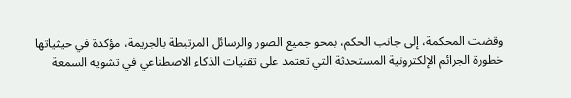وقضت المحكمة، إلى جانب الحكم، بمحو جميع الصور والرسائل المرتبطة بالجريمة، مؤكدة في حيثياتها خطورة الجرائم الإلكترونية المستحدثة التي تعتمد على تقنيات الذكاء الاصطناعي في تشويه السمعة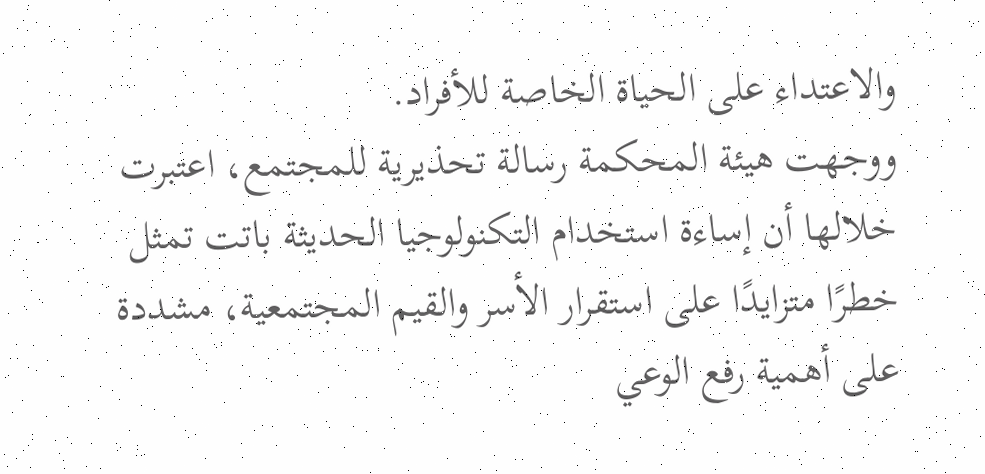والاعتداء على الحياة الخاصة للأفراد.
ووجهت هيئة المحكمة رسالة تحذيرية للمجتمع، اعتبرت خلالها أن إساءة استخدام التكنولوجيا الحديثة باتت تمثل خطرًا متزايدًا على استقرار الأسر والقيم المجتمعية، مشددة على أهمية رفع الوعي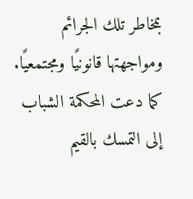بمخاطر تلك الجرائم ومواجهتها قانونيًا ومجتمعيًا.
كما دعت المحكمة الشباب إلى التمسك بالقيم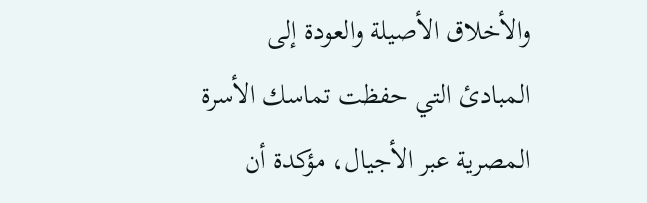والأخلاق الأصيلة والعودة إلى المبادئ التي حفظت تماسك الأسرة المصرية عبر الأجيال، مؤكدة أن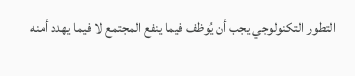التطور التكنولوجي يجب أن يُوظف فيما ينفع المجتمع لا فيما يهدد أمنه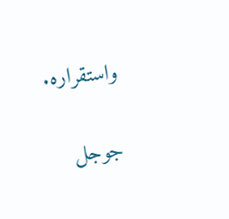واستقراره.


جوجل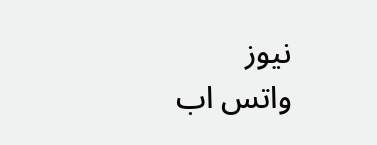نيوز
واتس اب